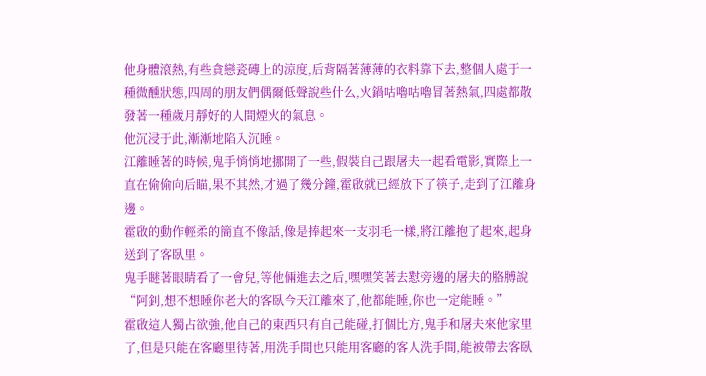他身體滾熱,有些貪戀瓷磚上的涼度,后背隔著薄薄的衣料靠下去,整個人處于一種微醺狀態,四周的朋友們偶爾低聲說些什么,火鍋咕嚕咕嚕冒著熱氣,四處都散發著一種歲月靜好的人間煙火的氣息。
他沉浸于此,漸漸地陷入沉睡。
江離睡著的時候,鬼手悄悄地挪開了一些,假裝自己跟屠夫一起看電影,實際上一直在偷偷向后瞄,果不其然,才過了幾分鐘,霍啟就已經放下了筷子,走到了江離身邊。
霍啟的動作輕柔的簡直不像話,像是捧起來一支羽毛一樣,將江離抱了起來,起身送到了客臥里。
鬼手瞇著眼睛看了一會兒,等他倆進去之后,嘿嘿笑著去懟旁邊的屠夫的胳膊說“阿釗,想不想睡你老大的客臥今天江離來了,他都能睡,你也一定能睡。”
霍啟這人獨占欲強,他自己的東西只有自己能碰,打個比方,鬼手和屠夫來他家里了,但是只能在客廳里待著,用洗手間也只能用客廳的客人洗手間,能被帶去客臥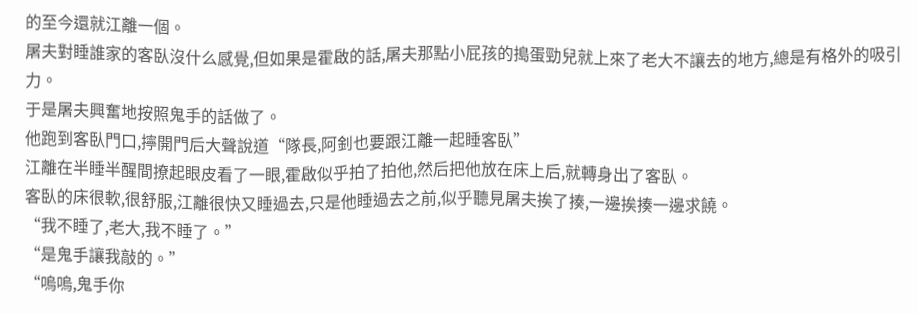的至今還就江離一個。
屠夫對睡誰家的客臥沒什么感覺,但如果是霍啟的話,屠夫那點小屁孩的搗蛋勁兒就上來了老大不讓去的地方,總是有格外的吸引力。
于是屠夫興奮地按照鬼手的話做了。
他跑到客臥門口,擰開門后大聲說道“隊長,阿釗也要跟江離一起睡客臥”
江離在半睡半醒間撩起眼皮看了一眼,霍啟似乎拍了拍他,然后把他放在床上后,就轉身出了客臥。
客臥的床很軟,很舒服,江離很快又睡過去,只是他睡過去之前,似乎聽見屠夫挨了揍,一邊挨揍一邊求饒。
“我不睡了,老大,我不睡了。”
“是鬼手讓我敲的。”
“嗚嗚,鬼手你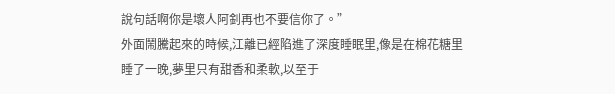說句話啊你是壞人阿釗再也不要信你了。”
外面鬧騰起來的時候,江離已經陷進了深度睡眠里,像是在棉花糖里睡了一晚,夢里只有甜香和柔軟,以至于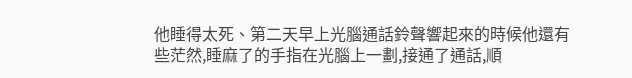他睡得太死、第二天早上光腦通話鈴聲響起來的時候他還有些茫然,睡麻了的手指在光腦上一劃,接通了通話,順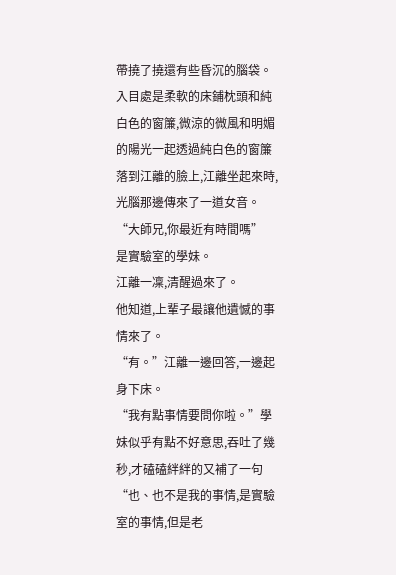帶撓了撓還有些昏沉的腦袋。
入目處是柔軟的床鋪枕頭和純白色的窗簾,微涼的微風和明媚的陽光一起透過純白色的窗簾落到江離的臉上,江離坐起來時,光腦那邊傳來了一道女音。
“大師兄,你最近有時間嗎”
是實驗室的學妹。
江離一凜,清醒過來了。
他知道,上輩子最讓他遺憾的事情來了。
“有。”江離一邊回答,一邊起身下床。
“我有點事情要問你啦。”學妹似乎有點不好意思,吞吐了幾秒,才磕磕絆絆的又補了一句“也、也不是我的事情,是實驗室的事情,但是老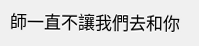師一直不讓我們去和你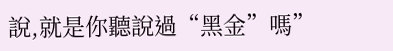說,就是你聽說過“黑金”嗎”